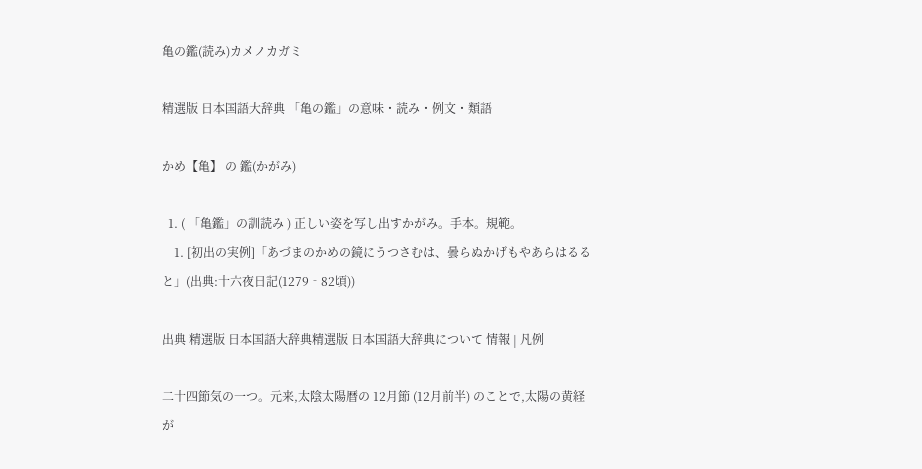亀の鑑(読み)カメノカガミ

精選版 日本国語大辞典 「亀の鑑」の意味・読み・例文・類語

かめ【亀】 の 鑑(かがみ)

  1. ( 「亀鑑」の訓読み ) 正しい姿を写し出すかがみ。手本。規範。
    1. [初出の実例]「あづまのかめの鏡にうつさむは、曇らぬかげもやあらはるると」(出典:十六夜日記(1279‐82頃))

出典 精選版 日本国語大辞典精選版 日本国語大辞典について 情報 | 凡例

二十四節気の一つ。元来,太陰太陽暦の 12月節 (12月前半) のことで,太陽の黄経が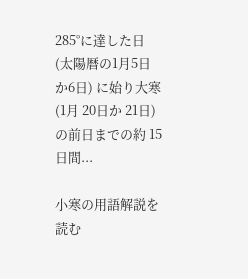285°に達した日 (太陽暦の1月5日か6日) に始り大寒 (1月 20日か 21日) の前日までの約 15日間...

小寒の用語解説を読む